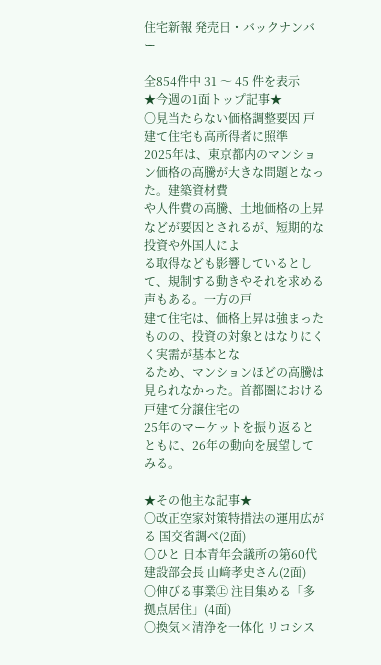住宅新報 発売日・バックナンバー

全854件中 31 〜 45 件を表示
★今週の1面トップ記事★
〇見当たらない価格調整要因 戸建て住宅も高所得者に照準
2025年は、東京都内のマンション価格の高騰が大きな問題となった。建築資材費
や人件費の高騰、土地価格の上昇などが要因とされるが、短期的な投資や外国人によ
る取得なども影響しているとして、規制する動きやそれを求める声もある。一方の戸
建て住宅は、価格上昇は強まったものの、投資の対象とはなりにくく実需が基本とな
るため、マンションほどの高騰は見られなかった。首都圏における戸建て分譲住宅の
25年のマーケットを振り返るとともに、26年の動向を展望してみる。

★その他主な記事★
〇改正空家対策特措法の運用広がる 国交省調べ(2面)
〇ひと 日本青年会議所の第60代建設部会長 山﨑孝史さん(2面)
〇伸びる事業㊤ 注目集める「多拠点居住」(4面)
〇換気×清浄を一体化 リコシス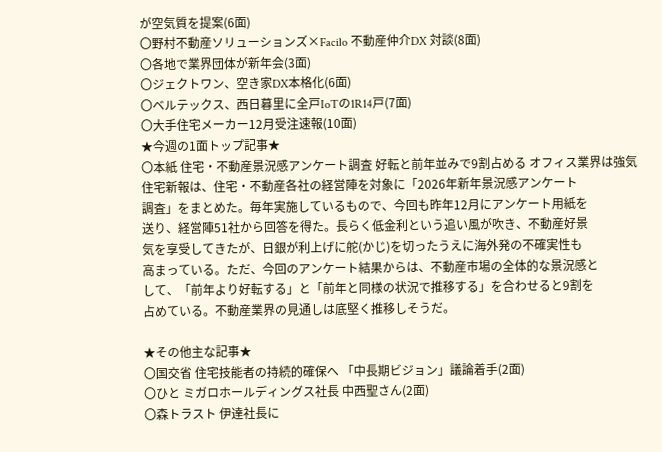が空気質を提案(6面)
〇野村不動産ソリューションズ×Facilo 不動産仲介DX 対談(8面)
〇各地で業界団体が新年会(3面)
〇ジェクトワン、空き家DX本格化(6面)
〇ベルテックス、西日暮里に全戸IoTの1R14戸(7面)
〇大手住宅メーカー12月受注速報(10面)
★今週の1面トップ記事★
〇本紙 住宅・不動産景況感アンケート調査 好転と前年並みで9割占める オフィス業界は強気
住宅新報は、住宅・不動産各社の経営陣を対象に「2026年新年景況感アンケート
調査」をまとめた。毎年実施しているもので、今回も昨年12月にアンケート用紙を
送り、経営陣51社から回答を得た。長らく低金利という追い風が吹き、不動産好景
気を享受してきたが、日銀が利上げに舵(かじ)を切ったうえに海外発の不確実性も
高まっている。ただ、今回のアンケート結果からは、不動産市場の全体的な景況感と
して、「前年より好転する」と「前年と同様の状況で推移する」を合わせると9割を
占めている。不動産業界の見通しは底堅く推移しそうだ。

★その他主な記事★
〇国交省 住宅技能者の持続的確保へ 「中長期ビジョン」議論着手(2面)
〇ひと ミガロホールディングス社長 中西聖さん(2面)
〇森トラスト 伊達社長に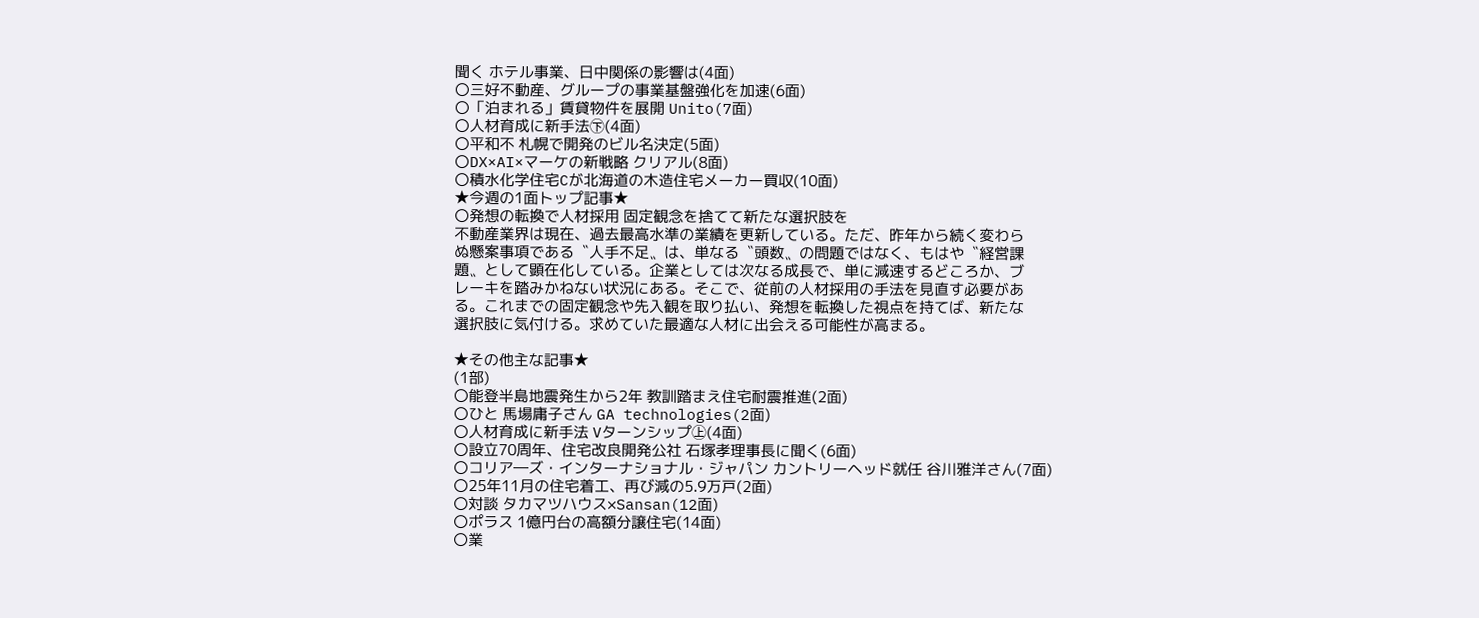聞く ホテル事業、日中関係の影響は(4面)
〇三好不動産、グループの事業基盤強化を加速(6面)
〇「泊まれる」賃貸物件を展開 Unito(7面)
〇人材育成に新手法㊦(4面)
〇平和不 札幌で開発のビル名決定(5面)
〇DX×AI×マーケの新戦略 クリアル(8面)
〇積水化学住宅Cが北海道の木造住宅メーカー買収(10面)
★今週の1面トップ記事★
〇発想の転換で人材採用 固定観念を捨てて新たな選択肢を
不動産業界は現在、過去最高水準の業績を更新している。ただ、昨年から続く変わら
ぬ懸案事項である〝人手不足〟は、単なる〝頭数〟の問題ではなく、もはや〝経営課
題〟として顕在化している。企業としては次なる成長で、単に減速するどころか、ブ
レーキを踏みかねない状況にある。そこで、従前の人材採用の手法を見直す必要があ
る。これまでの固定観念や先入観を取り払い、発想を転換した視点を持てば、新たな
選択肢に気付ける。求めていた最適な人材に出会える可能性が高まる。

★その他主な記事★
(1部)
〇能登半島地震発生から2年 教訓踏まえ住宅耐震推進(2面)
〇ひと 馬場庸子さん GA technologies(2面)
〇人材育成に新手法 Vターンシップ㊤(4面)
〇設立70周年、住宅改良開発公社 石塚孝理事長に聞く(6面)
〇コリア―ズ・インターナショナル・ジャパン カントリーヘッド就任 谷川雅洋さん(7面)
〇25年11月の住宅着工、再び減の5.9万戸(2面)
〇対談 タカマツハウス×Sansan(12面)
〇ポラス 1億円台の高額分譲住宅(14面)
〇業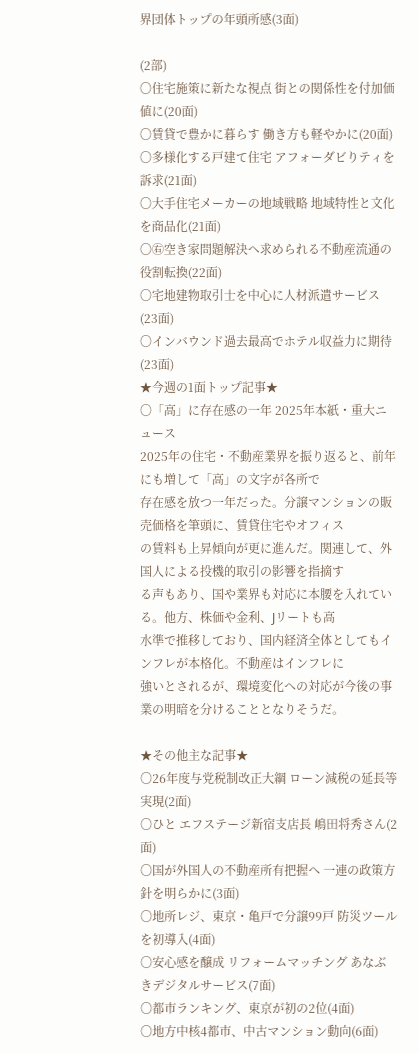界団体トップの年頭所感(3面)

(2部)
〇住宅施策に新たな視点 街との関係性を付加価値に(20面)
〇賃貸で豊かに暮らす 働き方も軽やかに(20面)
〇多様化する戸建て住宅 アフォーダビりティを訴求(21面)
〇大手住宅メーカーの地域戦略 地域特性と文化を商品化(21面)
〇㊨空き家問題解決へ求められる不動産流通の役割転換(22面)
〇宅地建物取引士を中心に人材派遣サービス(23面)
〇インバウンド過去最高でホテル収益力に期待(23面)
★今週の1面トップ記事★
〇「高」に存在感の一年 2025年本紙・重大ニュース
2025年の住宅・不動産業界を振り返ると、前年にも増して「高」の文字が各所で
存在感を放つ一年だった。分譲マンションの販売価格を筆頭に、賃貸住宅やオフィス
の賃料も上昇傾向が更に進んだ。関連して、外国人による投機的取引の影響を指摘す
る声もあり、国や業界も対応に本腰を入れている。他方、株価や金利、Jリートも高
水準で推移しており、国内経済全体としてもインフレが本格化。不動産はインフレに
強いとされるが、環境変化への対応が今後の事業の明暗を分けることとなりそうだ。

★その他主な記事★
〇26年度与党税制改正大綱 ローン減税の延長等実現(2面)
〇ひと エフステージ新宿支店長 嶋田将秀さん(2面)
〇国が外国人の不動産所有把握へ 一連の政策方針を明らかに(3面)
〇地所レジ、東京・亀戸で分譲99戸 防災ツールを初導入(4面)
〇安心感を醸成 リフォームマッチング あなぶきデジタルサービス(7面)
〇都市ランキング、東京が初の2位(4面)
〇地方中核4都市、中古マンション動向(6面)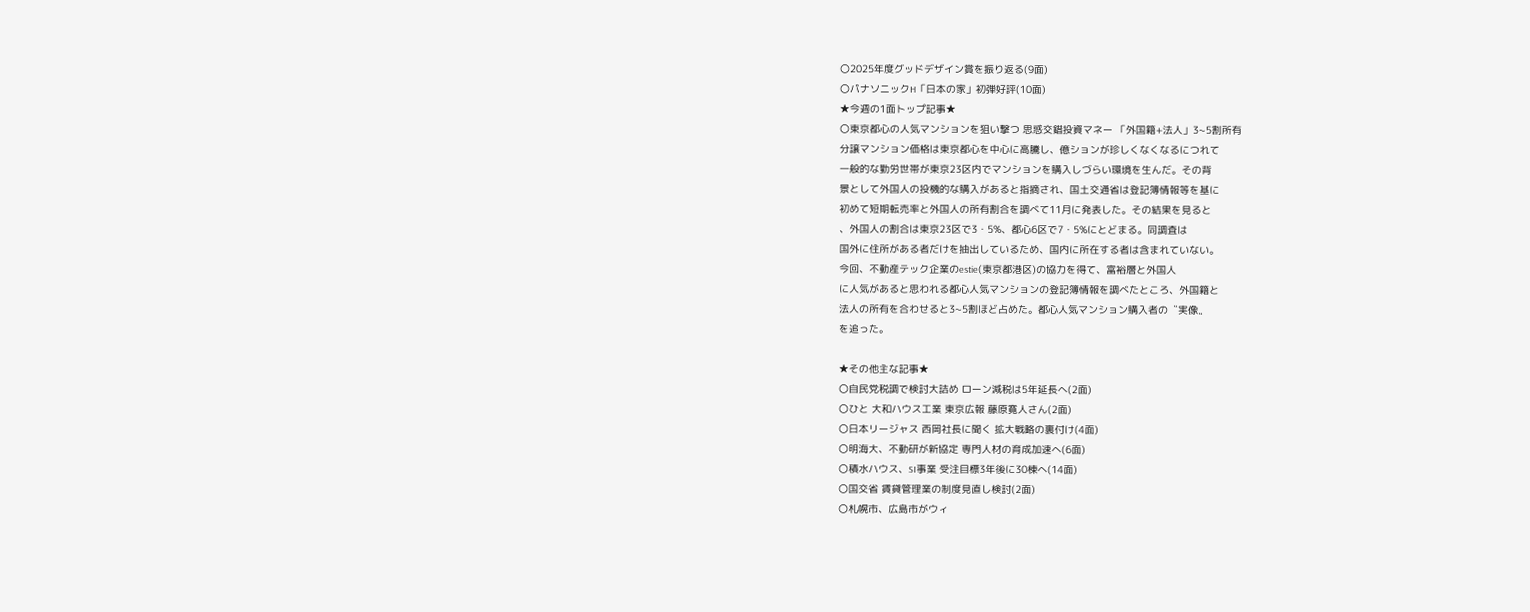〇2025年度グッドデザイン賞を振り返る(9面)
〇パナソニックH「日本の家」初弾好評(10面)
★今週の1面トップ記事★
〇東京都心の人気マンションを狙い撃つ 思惑交錯投資マネー 「外国籍+法人」3~5割所有
分譲マンション価格は東京都心を中心に高騰し、億ションが珍しくなくなるにつれて
一般的な勤労世帯が東京23区内でマンションを購入しづらい環境を生んだ。その背
景として外国人の投機的な購入があると指摘され、国土交通省は登記簿情報等を基に
初めて短期転売率と外国人の所有割合を調べて11月に発表した。その結果を見ると
、外国人の割合は東京23区で3・5%、都心6区で7・5%にとどまる。同調査は
国外に住所がある者だけを抽出しているため、国内に所在する者は含まれていない。
今回、不動産テック企業のestie(東京都港区)の協力を得て、富裕層と外国人
に人気があると思われる都心人気マンションの登記簿情報を調べたところ、外国籍と
法人の所有を合わせると3~5割ほど占めた。都心人気マンション購入者の〝実像〟
を追った。

★その他主な記事★
〇自民党税調で検討大詰め ローン減税は5年延長へ(2面)
〇ひと 大和ハウス工業 東京広報 藤原寛人さん(2面)
〇日本リージャス 西岡社長に聞く 拡大戦略の裏付け(4面)
〇明海大、不動研が新協定 専門人材の育成加速へ(6面)
〇積水ハウス、SI事業 受注目標3年後に30棟へ(14面)
〇国交省 賃貸管理業の制度見直し検討(2面)
〇札幌市、広島市がウィ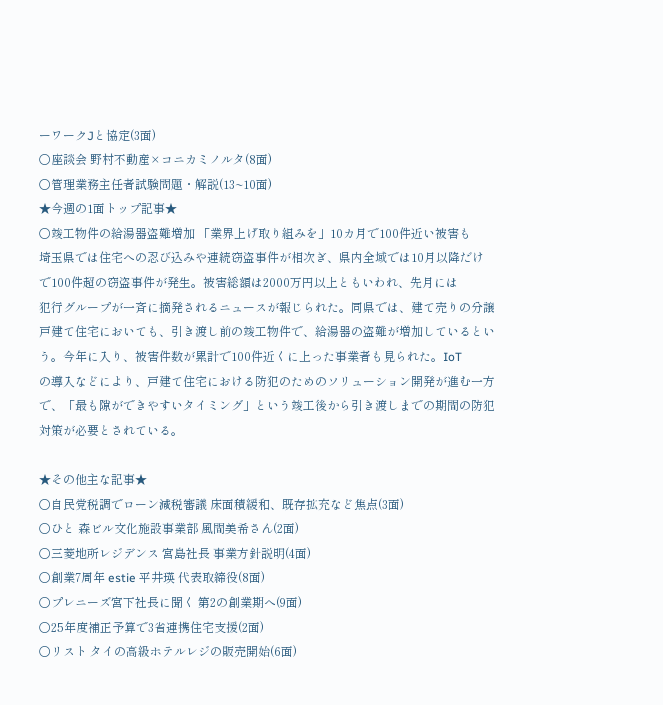ーワークJと協定(3面)
〇座談会 野村不動産×コニカミノルタ(8面)
〇管理業務主任者試験問題・解説(13~10面)
★今週の1面トップ記事★
〇竣工物件の給湯器盗難増加 「業界上げ取り組みを」10カ月で100件近い被害も
埼玉県では住宅への忍び込みや連続窃盗事件が相次ぎ、県内全域では10月以降だけ
で100件超の窃盗事件が発生。被害総額は2000万円以上ともいわれ、先月には
犯行グループが一斉に摘発されるニュースが報じられた。同県では、建て売りの分譲
戸建て住宅においても、引き渡し前の竣工物件で、給湯器の盗難が増加しているとい
う。今年に入り、被害件数が累計で100件近くに上った事業者も見られた。IoT
の導入などにより、戸建て住宅における防犯のためのソリューション開発が進む一方
で、「最も隙ができやすいタイミング」という竣工後から引き渡しまでの期間の防犯
対策が必要とされている。

★その他主な記事★
〇自民党税調でローン減税審議 床面積緩和、既存拡充など焦点(3面)
〇ひと 森ビル文化施設事業部 風間美希さん(2面)
〇三菱地所レジデンス 宮島社長 事業方針説明(4面)
〇創業7周年 estie 平井瑛 代表取締役(8面)
〇プレニーズ宮下社長に聞く 第2の創業期へ(9面)
〇25年度補正予算で3省連携住宅支援(2面)
〇リスト タイの高級ホテルレジの販売開始(6面)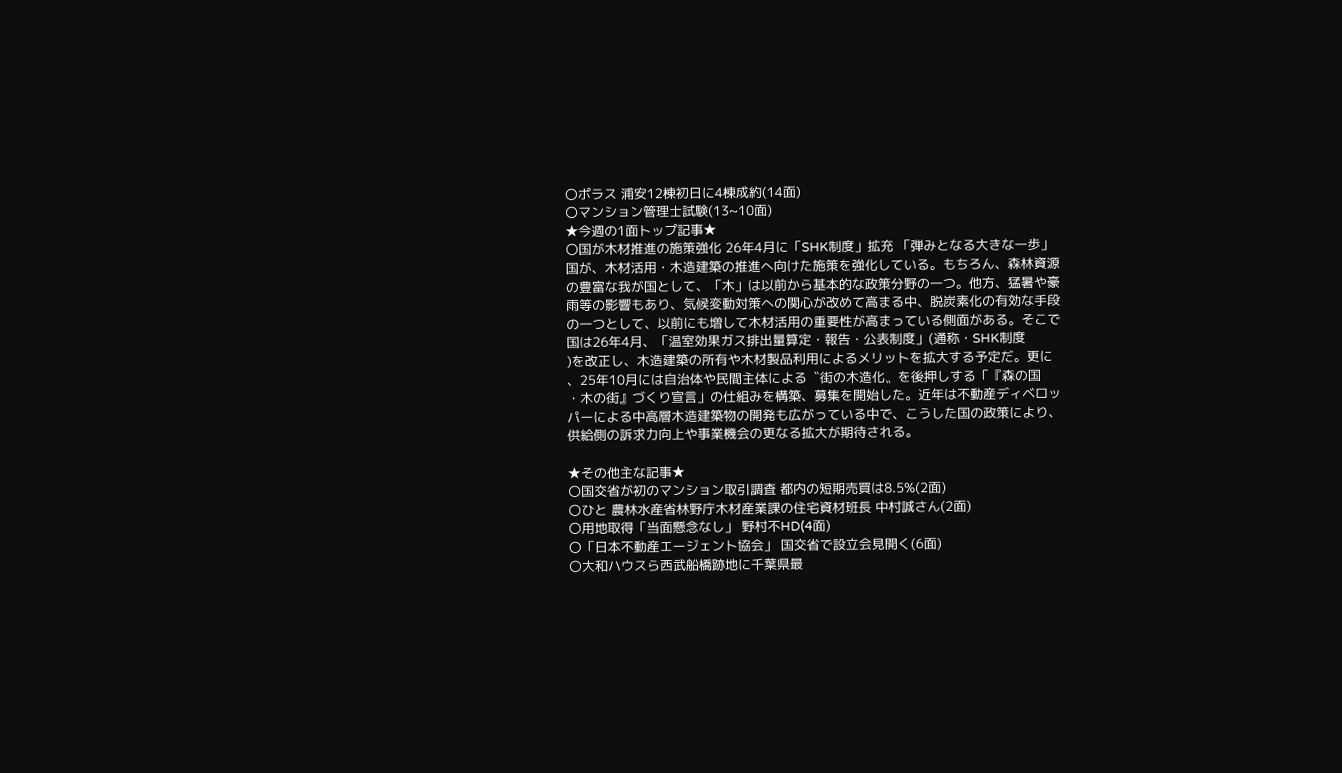〇ポラス 浦安12棟初日に4棟成約(14面)
〇マンション管理士試験(13~10面)
★今週の1面トップ記事★
〇国が木材推進の施策強化 26年4月に「SHK制度」拡充 「弾みとなる大きな一歩」
国が、木材活用・木造建築の推進へ向けた施策を強化している。もちろん、森林資源
の豊富な我が国として、「木」は以前から基本的な政策分野の一つ。他方、猛暑や豪
雨等の影響もあり、気候変動対策への関心が改めて高まる中、脱炭素化の有効な手段
の一つとして、以前にも増して木材活用の重要性が高まっている側面がある。そこで
国は26年4月、「温室効果ガス排出量算定・報告・公表制度」(通称・SHK制度
)を改正し、木造建築の所有や木材製品利用によるメリットを拡大する予定だ。更に
、25年10月には自治体や民間主体による〝街の木造化〟を後押しする「『森の国
・木の街』づくり宣言」の仕組みを構築、募集を開始した。近年は不動産ディベロッ
パーによる中高層木造建築物の開発も広がっている中で、こうした国の政策により、
供給側の訴求力向上や事業機会の更なる拡大が期待される。

★その他主な記事★
〇国交省が初のマンション取引調査 都内の短期売買は8.5%(2面)
〇ひと 農林水産省林野庁木材産業課の住宅資材班長 中村誠さん(2面)
〇用地取得「当面懸念なし」 野村不HD(4面)
〇「日本不動産エージェント協会」 国交省で設立会見開く(6面)
〇大和ハウスら西武船橋跡地に千葉県最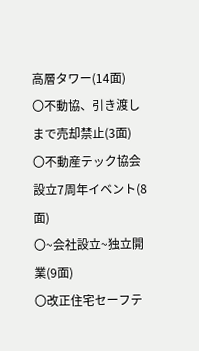高層タワー(14面)
〇不動協、引き渡しまで売却禁止(3面)
〇不動産テック協会 設立7周年イベント(8面)
〇~会社設立~独立開業(9面)
〇改正住宅セーフテ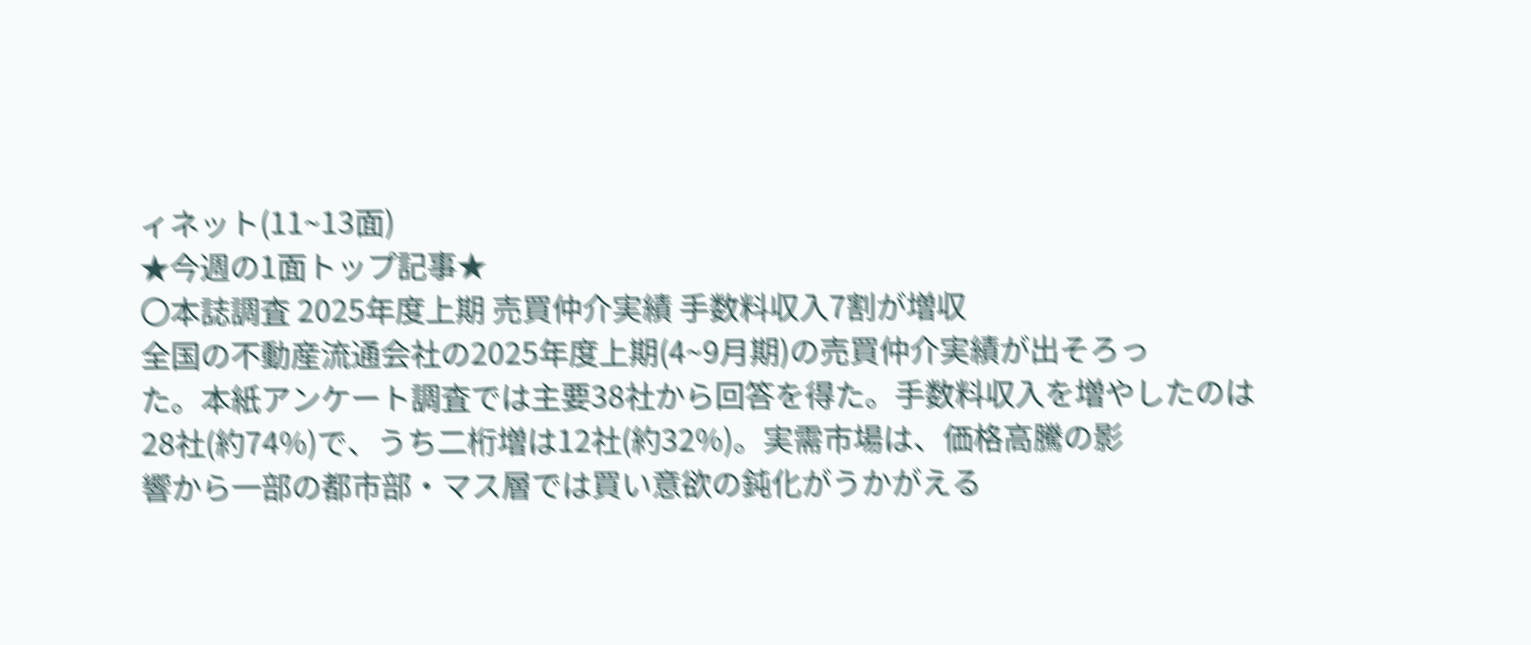ィネット(11~13面)
★今週の1面トップ記事★
〇本誌調査 2025年度上期 売買仲介実績 手数料収入7割が増収
全国の不動産流通会社の2025年度上期(4~9月期)の売買仲介実績が出そろっ
た。本紙アンケート調査では主要38社から回答を得た。手数料収入を増やしたのは
28社(約74%)で、うち二桁増は12社(約32%)。実需市場は、価格高騰の影
響から一部の都市部・マス層では買い意欲の鈍化がうかがえる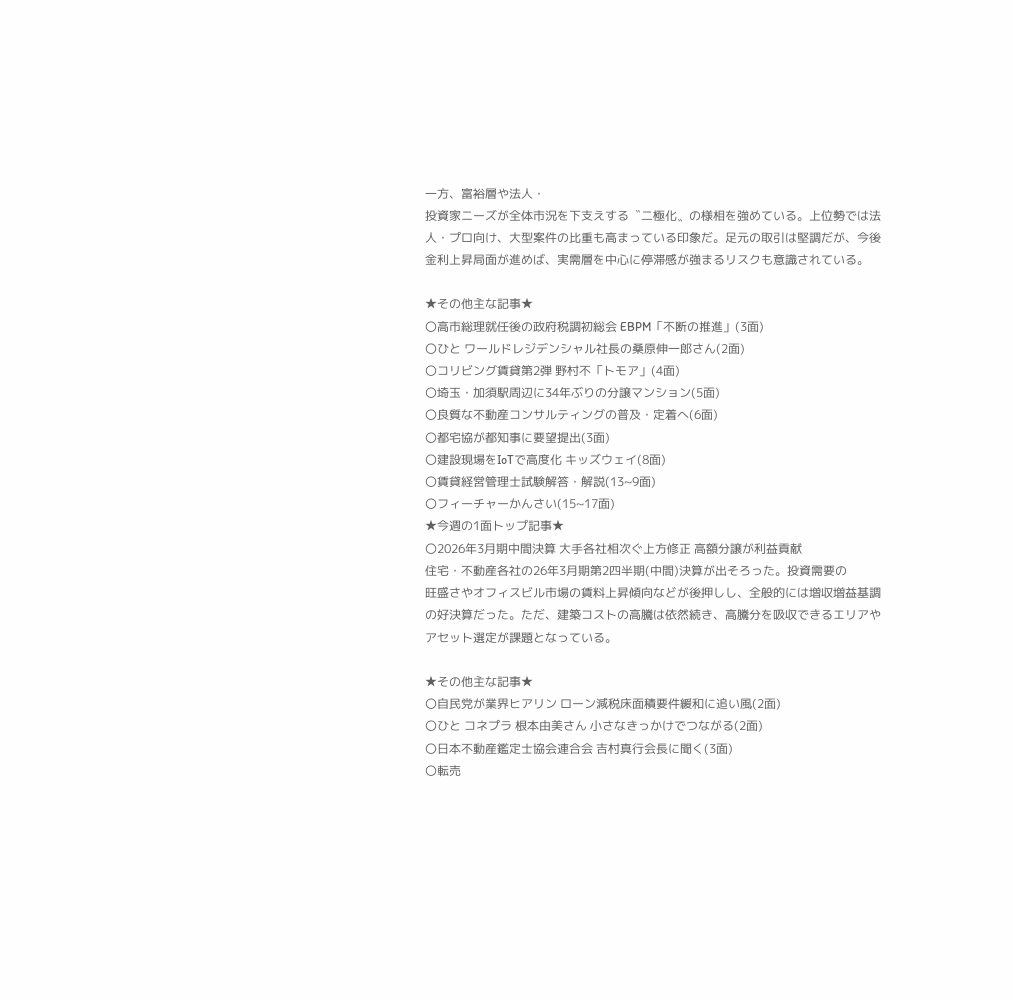一方、富裕層や法人・
投資家ニーズが全体市況を下支えする〝二極化〟の様相を強めている。上位勢では法
人・プロ向け、大型案件の比重も高まっている印象だ。足元の取引は堅調だが、今後
金利上昇局面が進めば、実需層を中心に停滞感が強まるリスクも意識されている。

★その他主な記事★
〇高市総理就任後の政府税調初総会 EBPM「不断の推進」(3面)
〇ひと ワールドレジデンシャル社長の桑原伸一郎さん(2面)
〇コリビング賃貸第2弾 野村不「トモア」(4面)
〇埼玉・加須駅周辺に34年ぶりの分譲マンション(5面)
〇良質な不動産コンサルティングの普及・定着へ(6面)
〇都宅協が都知事に要望提出(3面)
〇建設現場をIoTで高度化 キッズウェイ(8面)
〇賃貸経営管理士試験解答・解説(13~9面)
〇フィーチャーかんさい(15~17面)
★今週の1面トップ記事★
〇2026年3月期中間決算 大手各社相次ぐ上方修正 高額分譲が利益貢献
住宅・不動産各社の26年3月期第2四半期(中間)決算が出そろった。投資需要の
旺盛さやオフィスビル市場の賃料上昇傾向などが後押しし、全般的には増収増益基調
の好決算だった。ただ、建築コストの高騰は依然続き、高騰分を吸収できるエリアや
アセット選定が課題となっている。

★その他主な記事★
〇自民党が業界ヒアリン ローン減税床面積要件緩和に追い風(2面)
〇ひと コネプラ 根本由美さん 小さなきっかけでつながる(2面)
〇日本不動産鑑定士協会連合会 吉村真行会長に聞く(3面)
〇転売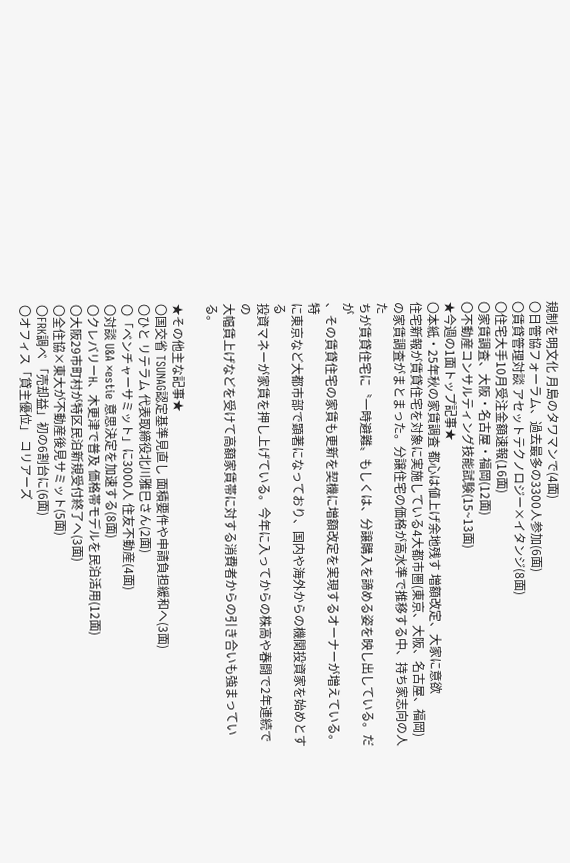規制を明文化 月島のタワマンで(4面)
〇日管協フォーラム、過去最多の3300人参加(6面)
〇賃貸管理対談 アセットテクノロジー×イタンジ(8面)
〇住宅大手10月受注金額速報(16面)
〇家賃調査、大阪・名古屋・福岡(12面)
〇不動産コンサルティング技能試験(15~13面)
★今週の1面トップ記事★
〇本紙・25年秋の家賃調査 都心は値上げ余地残す 増額改定、大家に意欲
住宅新報が賃貸住宅を対象に実施している4大都市圏(東京、大阪、名古屋、福岡)
の家賃調査がまとまった。分譲住宅の価格が高水準で推移する中、持ち家志向の人た
ちが賃貸住宅に〝一時避難〟もしくは、分譲購入を諦める姿を映し出している。だが
、その賃貸住宅の家賃も更新を契機に増額改定を実現するオーナーが増えている。特
に東京など大都市部で顕著になっており、国内や海外からの機関投資家を始めとする
投資マネーが家賃を押し上げている。今年に入ってからの株高や春闘で2年連続での
大幅賃上げなどを受けて高額家賃帯に対する消費者からの引き合いも強まっている。

★その他主な記事★
〇国交省 TSUNAG認定基準見直し 面積要件や申請負担緩和へ(3面)
〇ひと リテラム 代表取締役北川雅巳さん(2面)
〇「ベンチャーサミット」に3000人 住友不動産(4面)
〇対談 U&A ×estie 意思決定を加速する(8面)
〇クレバリーH、木更津で普及 価格帯モデルを民泊活用(12面)
〇大阪29市町村が特区民泊新規受付終了へ(3面)
〇全住協×東大が不動産後見サミット(5面)
〇FRK調べ 「売却益」初の6割台に(6面)
〇オフィス「貸主優位」 コリアーズ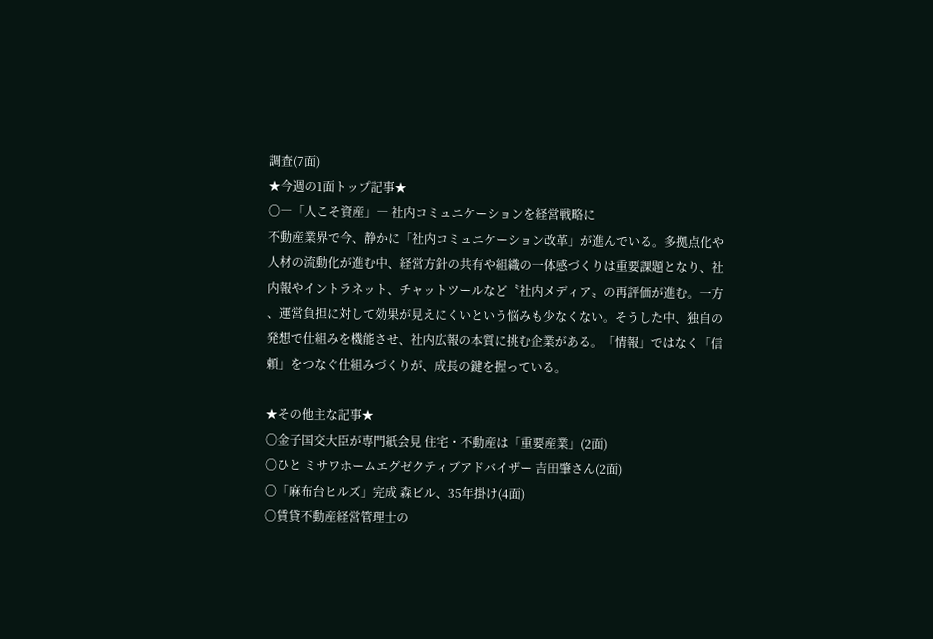調査(7面)
★今週の1面トップ記事★
〇―「人こそ資産」― 社内コミュニケーションを経営戦略に
不動産業界で今、静かに「社内コミュニケーション改革」が進んでいる。多拠点化や
人材の流動化が進む中、経営方針の共有や組織の一体感づくりは重要課題となり、社
内報やイントラネット、チャットツールなど〝社内メディア〟の再評価が進む。一方
、運営負担に対して効果が見えにくいという悩みも少なくない。そうした中、独自の
発想で仕組みを機能させ、社内広報の本質に挑む企業がある。「情報」ではなく「信
頼」をつなぐ仕組みづくりが、成長の鍵を握っている。

★その他主な記事★
〇金子国交大臣が専門紙会見 住宅・不動産は「重要産業」(2面)
〇ひと ミサワホームエグゼクティブアドバイザー 吉田肇さん(2面)
〇「麻布台ヒルズ」完成 森ビル、35年掛け(4面)
〇賃貸不動産経営管理士の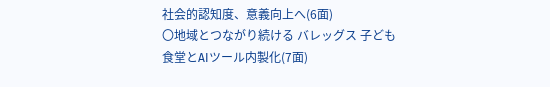社会的認知度、意義向上へ(6面)
〇地域とつながり続ける バレッグス 子ども食堂とAIツール内製化(7面)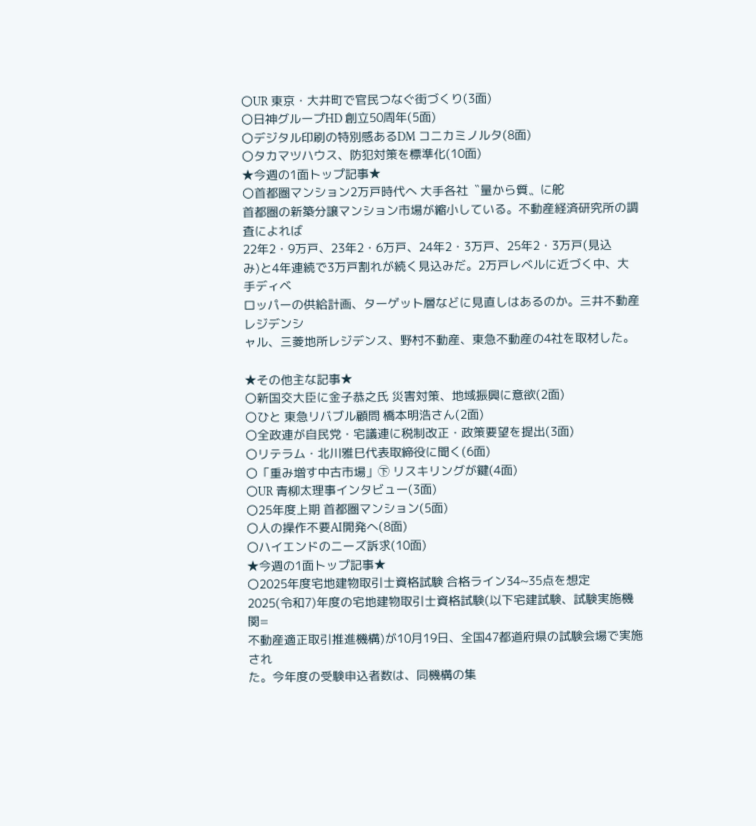〇UR 東京・大井町で官民つなぐ街づくり(3面)
〇日神グループHD 創立50周年(5面)
〇デジタル印刷の特別感あるDM コニカミノルタ(8面)
〇タカマツハウス、防犯対策を標準化(10面)
★今週の1面トップ記事★
〇首都圏マンション2万戸時代へ 大手各社〝量から質〟に舵
首都圏の新築分譲マンション市場が縮小している。不動産経済研究所の調査によれば
22年2・9万戸、23年2・6万戸、24年2・3万戸、25年2・3万戸(見込
み)と4年連続で3万戸割れが続く見込みだ。2万戸レベルに近づく中、大手ディベ
ロッパーの供給計画、ターゲット層などに見直しはあるのか。三井不動産レジデンシ
ャル、三菱地所レジデンス、野村不動産、東急不動産の4社を取材した。

★その他主な記事★
〇新国交大臣に金子恭之氏 災害対策、地域振興に意欲(2面)
〇ひと 東急リバブル顧問 橋本明浩さん(2面)
〇全政連が自民党・宅議連に税制改正・政策要望を提出(3面)
〇リテラム・北川雅巳代表取締役に聞く(6面)
〇「重み増す中古市場」㊦ リスキリングが鍵(4面)
〇UR 青柳太理事インタビュー(3面)
〇25年度上期 首都圏マンション(5面)
〇人の操作不要AI開発へ(8面)
〇ハイエンドのニーズ訴求(10面)
★今週の1面トップ記事★
〇2025年度宅地建物取引士資格試験 合格ライン34~35点を想定
2025(令和7)年度の宅地建物取引士資格試験(以下宅建試験、試験実施機関=
不動産適正取引推進機構)が10月19日、全国47都道府県の試験会場で実施され
た。今年度の受験申込者数は、同機構の集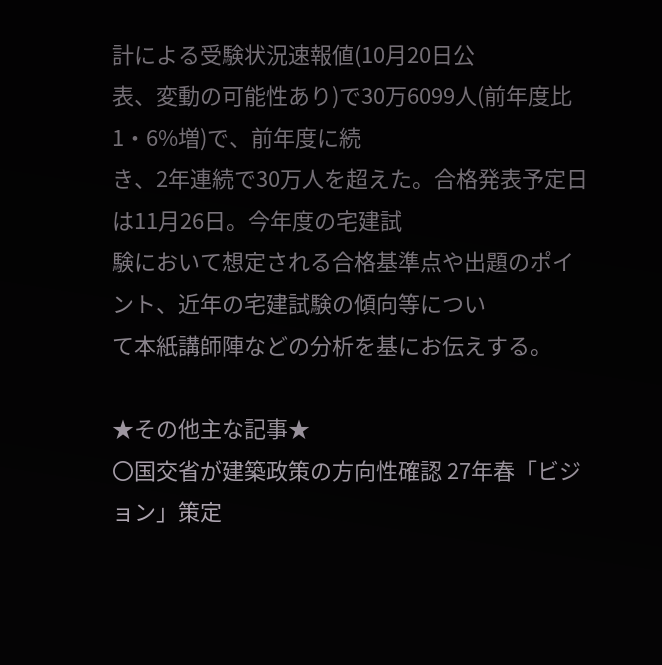計による受験状況速報値(10月20日公
表、変動の可能性あり)で30万6099人(前年度比1・6%増)で、前年度に続
き、2年連続で30万人を超えた。合格発表予定日は11月26日。今年度の宅建試
験において想定される合格基準点や出題のポイント、近年の宅建試験の傾向等につい
て本紙講師陣などの分析を基にお伝えする。

★その他主な記事★
〇国交省が建築政策の方向性確認 27年春「ビジョン」策定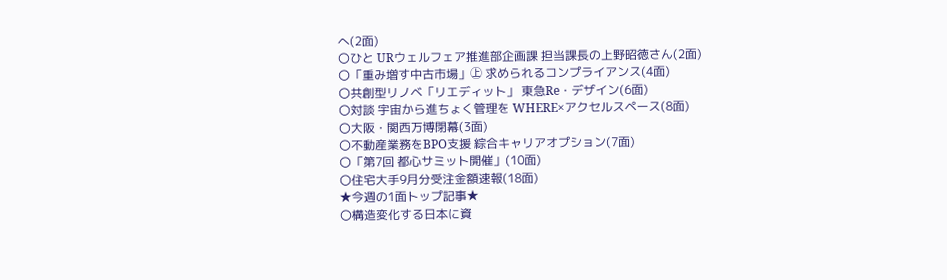へ(2面)
〇ひと URウェルフェア推進部企画課 担当課長の上野昭徳さん(2面)
〇「重み増す中古市場」㊤ 求められるコンプライアンス(4面)
〇共創型リノベ「リエディット」 東急Re・デザイン(6面)
〇対談 宇宙から進ちょく管理を WHERE×アクセルスペース(8面)
〇大阪・関西万博閉幕(3面)
〇不動産業務をBPO支援 綜合キャリアオプション(7面)
〇「第7回 都心サミット開催」(10面)
〇住宅大手9月分受注金額速報(18面)
★今週の1面トップ記事★
〇構造変化する日本に資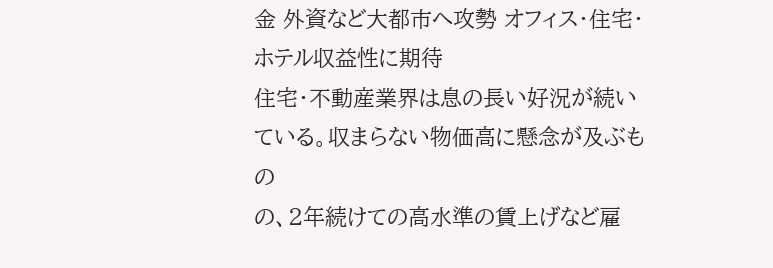金 外資など大都市へ攻勢 オフィス・住宅・ホテル収益性に期待
住宅・不動産業界は息の長い好況が続いている。収まらない物価高に懸念が及ぶもの
の、2年続けての高水準の賃上げなど雇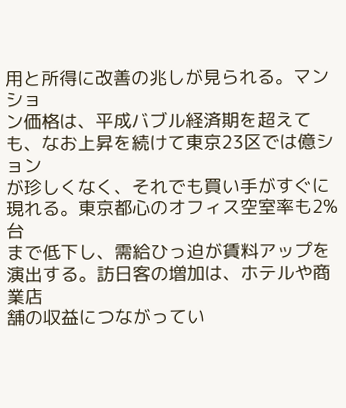用と所得に改善の兆しが見られる。マンショ
ン価格は、平成バブル経済期を超えても、なお上昇を続けて東京23区では億ション
が珍しくなく、それでも買い手がすぐに現れる。東京都心のオフィス空室率も2%台
まで低下し、需給ひっ迫が賃料アップを演出する。訪日客の増加は、ホテルや商業店
舗の収益につながってい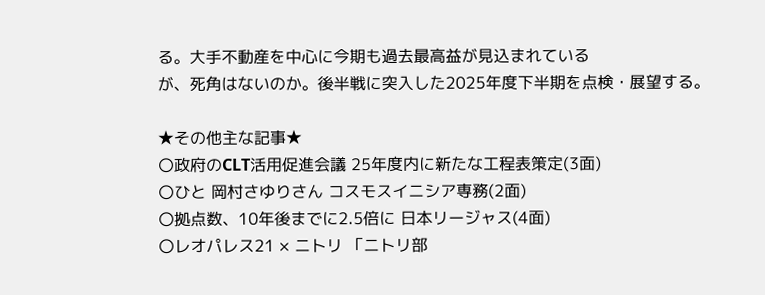る。大手不動産を中心に今期も過去最高益が見込まれている
が、死角はないのか。後半戦に突入した2025年度下半期を点検・展望する。

★その他主な記事★
〇政府のCLT活用促進会議 25年度内に新たな工程表策定(3面)
〇ひと 岡村さゆりさん コスモスイニシア専務(2面)
〇拠点数、10年後までに2.5倍に 日本リージャス(4面)
〇レオパレス21 × ニトリ 「ニトリ部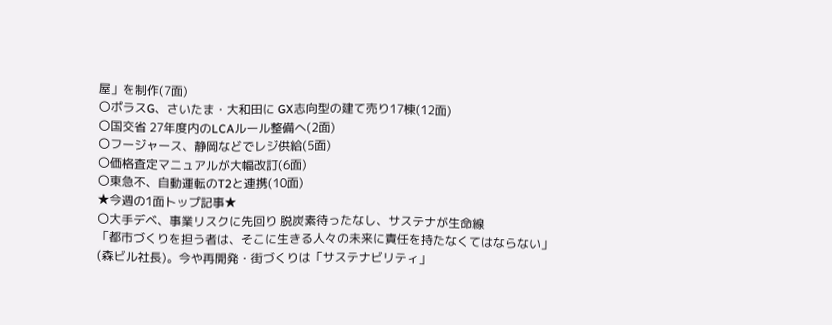屋」を制作(7面)
〇ポラスG、さいたま・大和田に GX志向型の建て売り17棟(12面)
〇国交省 27年度内のLCAルール整備へ(2面)
〇フージャース、静岡などでレジ供給(5面)
〇価格査定マニュアルが大幅改訂(6面)
〇東急不、自動運転のT2と連携(10面)
★今週の1面トップ記事★
〇大手デベ、事業リスクに先回り 脱炭素待ったなし、サステナが生命線
「都市づくりを担う者は、そこに生きる人々の未来に責任を持たなくてはならない」
(森ビル社長)。今や再開発・街づくりは「サステナビリティ」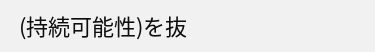(持続可能性)を抜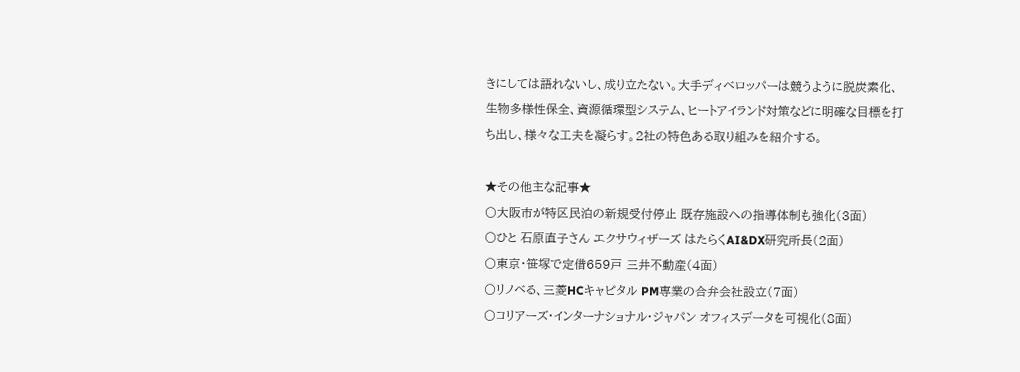きにしては語れないし、成り立たない。大手ディベロッパーは競うように脱炭素化、
生物多様性保全、資源循環型システム、ヒートアイランド対策などに明確な目標を打
ち出し、様々な工夫を凝らす。2社の特色ある取り組みを紹介する。

★その他主な記事★
〇大阪市が特区民泊の新規受付停止 既存施設への指導体制も強化(3面)
〇ひと 石原直子さん エクサウィザーズ はたらくAI&DX研究所長(2面)
〇東京・笹塚で定借659戸 三井不動産(4面)
〇リノベる、三菱HCキャピタル PM専業の合弁会社設立(7面)
〇コリアーズ・インターナショナル・ジャパン オフィスデータを可視化(8面)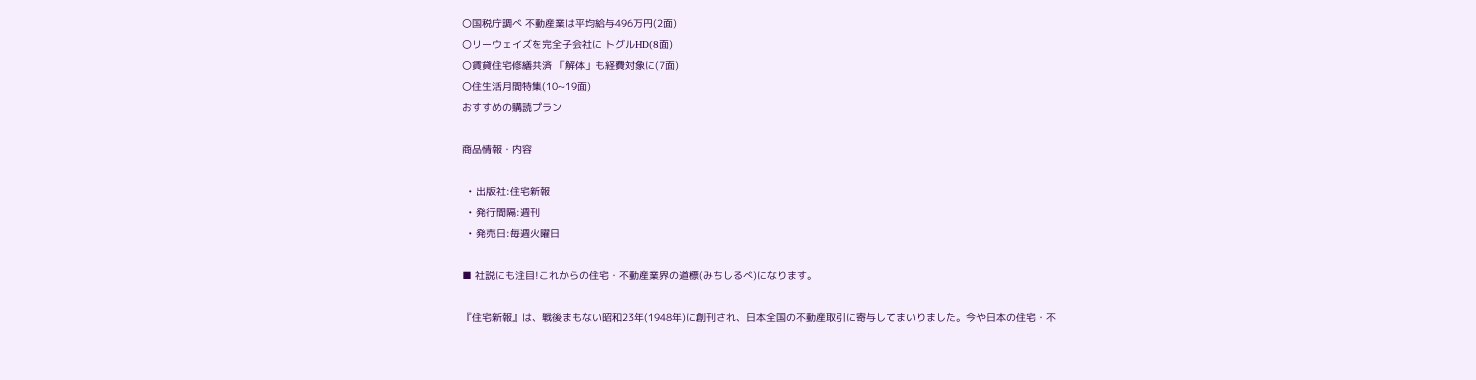〇国税庁調べ 不動産業は平均給与496万円(2面)
〇リーウェイズを完全子会社に トグルHD(8面)
〇賃貸住宅修繕共済 「解体」も経費対象に(7面)
〇住生活月間特集(10~19面)
おすすめの購読プラン

商品情報・内容

  • 出版社:住宅新報
  • 発行間隔:週刊
  • 発売日:毎週火曜日

■ 社説にも注目!これからの住宅・不動産業界の道標(みちしるべ)になります。

『住宅新報』は、戦後まもない昭和23年(1948年)に創刊され、日本全国の不動産取引に寄与してまいりました。今や日本の住宅・不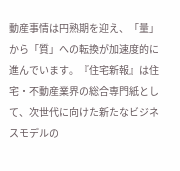動産事情は円熟期を迎え、「量」から「質」への転換が加速度的に進んでいます。『住宅新報』は住宅・不動産業界の総合専門紙として、次世代に向けた新たなビジネスモデルの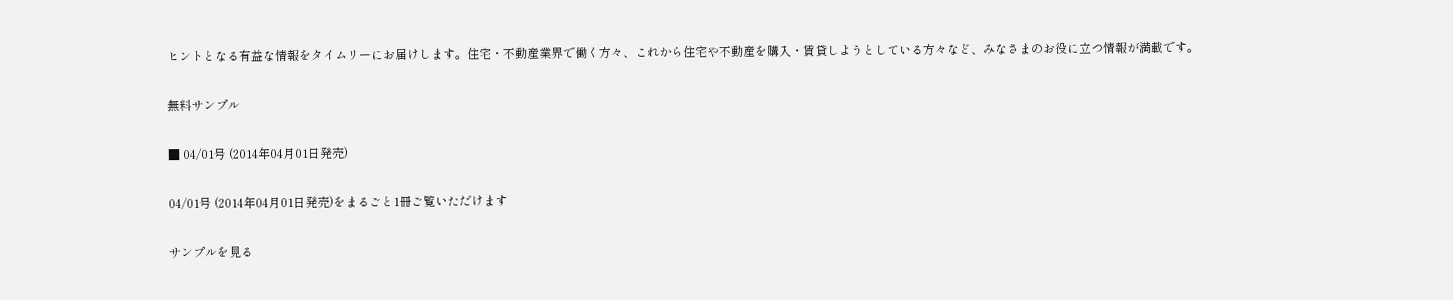ヒントとなる有益な情報をタイムリーにお届けします。住宅・不動産業界で働く方々、これから住宅や不動産を購入・賃貸しようとしている方々など、みなさまのお役に立つ情報が満載です。

無料サンプル

■ 04/01号 (2014年04月01日発売)

04/01号 (2014年04月01日発売)をまるごと1冊ご覧いただけます

サンプルを見る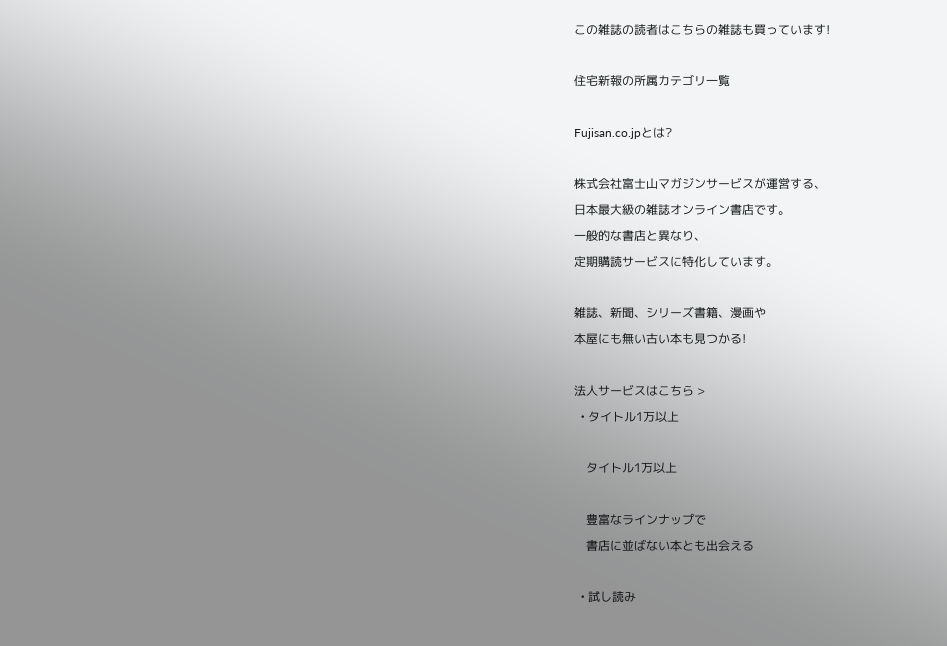この雑誌の読者はこちらの雑誌も買っています!

住宅新報の所属カテゴリ一覧

Fujisan.co.jpとは?

株式会社富士山マガジンサービスが運営する、
日本最大級の雑誌オンライン書店です。
一般的な書店と異なり、
定期購読サービスに特化しています。

雑誌、新聞、シリーズ書籍、漫画や
本屋にも無い古い本も見つかる!

法人サービスはこちら >
  • タイトル1万以上

    タイトル1万以上

    豊富なラインナップで
    書店に並ばない本とも出会える

  • 試し読み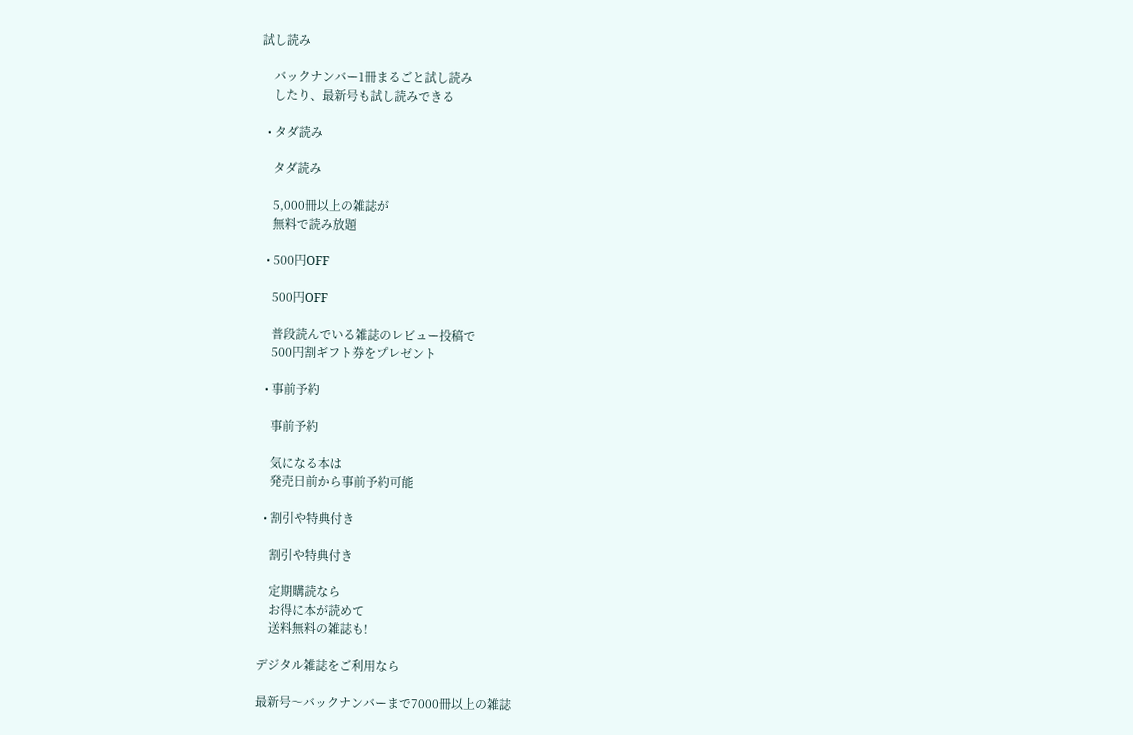試し読み

    バックナンバー1冊まるごと試し読み
    したり、最新号も試し読みできる

  • タダ読み

    タダ読み

    5,000冊以上の雑誌が
    無料で読み放題

  • 500円OFF

    500円OFF

    普段読んでいる雑誌のレビュー投稿で
    500円割ギフト券をプレゼント

  • 事前予約

    事前予約

    気になる本は
    発売日前から事前予約可能

  • 割引や特典付き

    割引や特典付き

    定期購読なら
    お得に本が読めて
    送料無料の雑誌も!

デジタル雑誌をご利用なら

最新号〜バックナンバーまで7000冊以上の雑誌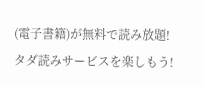(電子書籍)が無料で読み放題!
タダ読みサービスを楽しもう!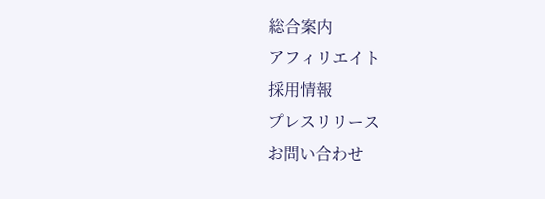総合案内
アフィリエイト
採用情報
プレスリリース
お問い合わせ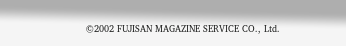©2002 FUJISAN MAGAZINE SERVICE CO., Ltd.